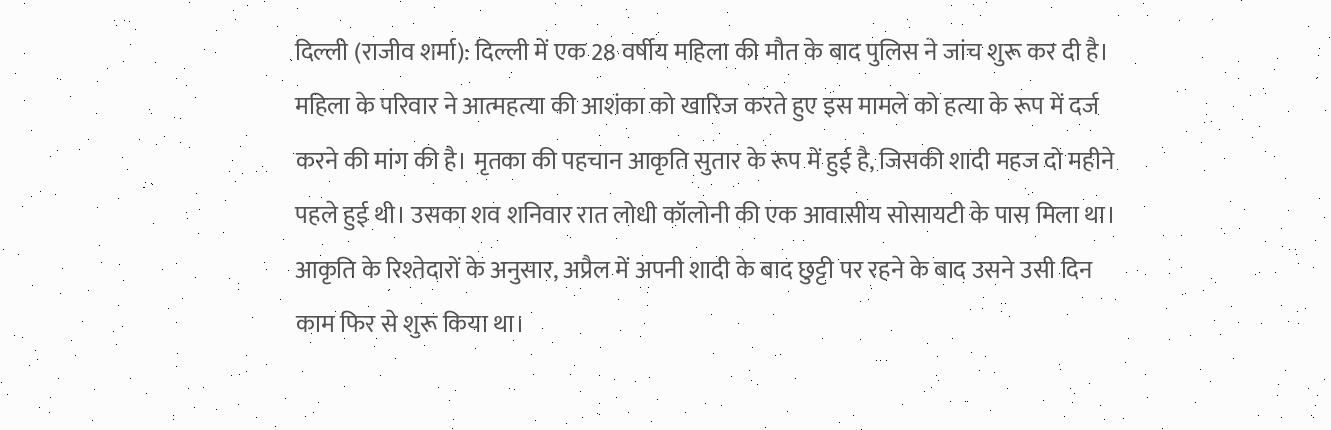दिल्ली (राजीव शर्मा): दिल्ली में एक 28 वर्षीय महिला की मौत के बाद पुलिस ने जांच शुरू कर दी है। महिला के परिवार ने आत्महत्या की आशंका को खारिज करते हुए इस मामले को हत्या के रूप में दर्ज करने की मांग की है। मृतका की पहचान आकृति सुतार के रूप में हुई है, जिसकी शादी महज दो महीने पहले हुई थी। उसका शव शनिवार रात लोधी कॉलोनी की एक आवासीय सोसायटी के पास मिला था।
आकृति के रिश्तेदारों के अनुसार, अप्रैल में अपनी शादी के बाद छुट्टी पर रहने के बाद उसने उसी दिन काम फिर से शुरू किया था।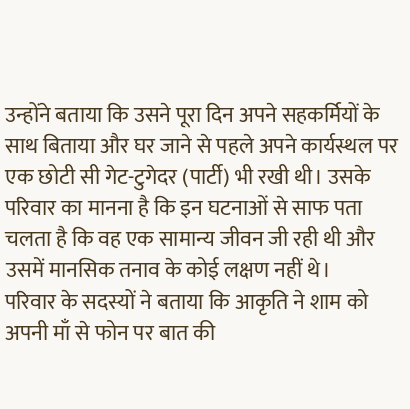उन्होंने बताया कि उसने पूरा दिन अपने सहकर्मियों के साथ बिताया और घर जाने से पहले अपने कार्यस्थल पर एक छोटी सी गेट-टुगेदर (पार्टी) भी रखी थी। उसके परिवार का मानना है कि इन घटनाओं से साफ पता चलता है कि वह एक सामान्य जीवन जी रही थी और उसमें मानसिक तनाव के कोई लक्षण नहीं थे।
परिवार के सदस्यों ने बताया कि आकृति ने शाम को अपनी माँ से फोन पर बात की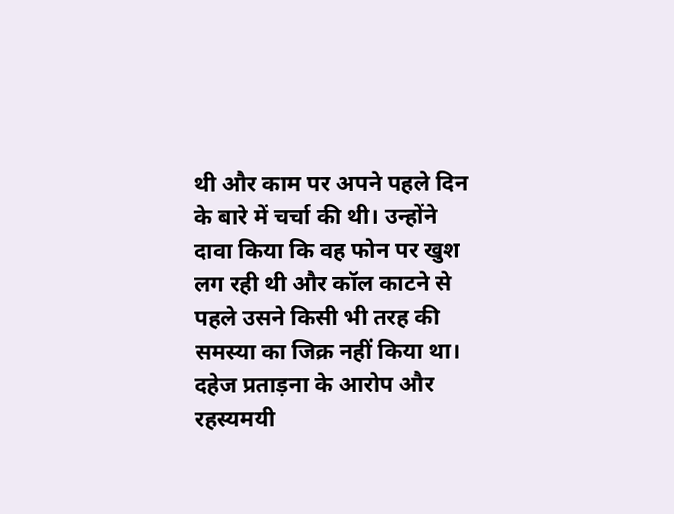थी और काम पर अपने पहले दिन के बारे में चर्चा की थी। उन्होंने दावा किया कि वह फोन पर खुश लग रही थी और कॉल काटने से पहले उसने किसी भी तरह की समस्या का जिक्र नहीं किया था।
दहेज प्रताड़ना के आरोप और रहस्यमयी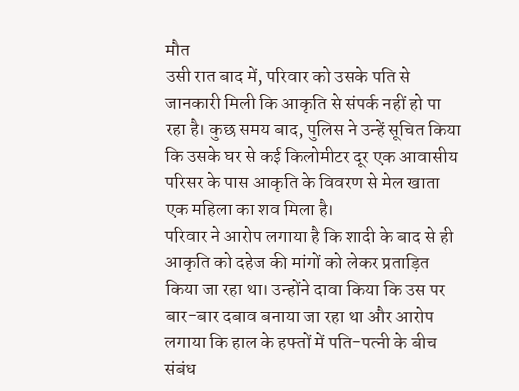मौत
उसी रात बाद में, परिवार को उसके पति से जानकारी मिली कि आकृति से संपर्क नहीं हो पा रहा है। कुछ समय बाद, पुलिस ने उन्हें सूचित किया कि उसके घर से कई किलोमीटर दूर एक आवासीय परिसर के पास आकृति के विवरण से मेल खाता एक महिला का शव मिला है।
परिवार ने आरोप लगाया है कि शादी के बाद से ही आकृति को दहेज की मांगों को लेकर प्रताड़ित किया जा रहा था। उन्होंने दावा किया कि उस पर बार-बार दबाव बनाया जा रहा था और आरोप लगाया कि हाल के हफ्तों में पति-पत्नी के बीच संबंध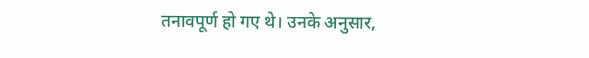तनावपूर्ण हो गए थे। उनके अनुसार,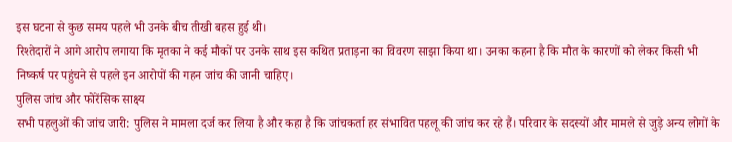इस घटना से कुछ समय पहले भी उनके बीच तीखी बहस हुई थी।
रिश्तेदारों ने आगे आरोप लगाया कि मृतका ने कई मौकों पर उनके साथ इस कथित प्रताड़ना का विवरण साझा किया था। उनका कहना है कि मौत के कारणों को लेकर किसी भी निष्कर्ष पर पहुंचने से पहले इन आरोपों की गहन जांच की जानी चाहिए।
पुलिस जांच और फोरेंसिक साक्ष्य
सभी पहलुओं की जांच जारी: पुलिस ने मामला दर्ज कर लिया है और कहा है कि जांचकर्ता हर संभावित पहलू की जांच कर रहे हैं। परिवार के सदस्यों और मामले से जुड़े अन्य लोगों के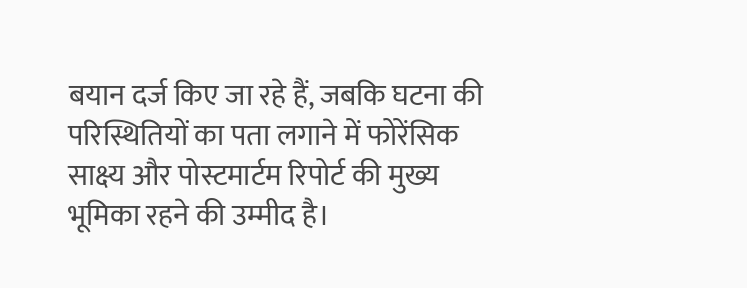बयान दर्ज किए जा रहे हैं, जबकि घटना की परिस्थितियों का पता लगाने में फोरेंसिक साक्ष्य और पोस्टमार्टम रिपोर्ट की मुख्य भूमिका रहने की उम्मीद है।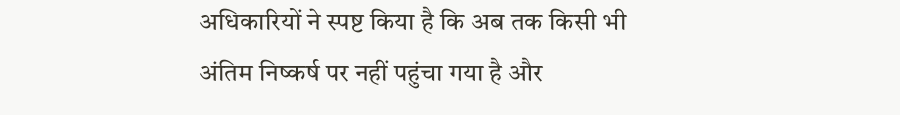अधिकारियों ने स्पष्ट किया है कि अब तक किसी भी अंतिम निष्कर्ष पर नहीं पहुंचा गया है और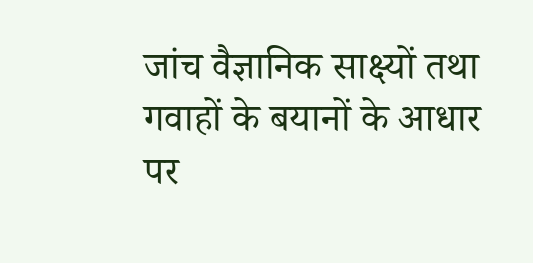जांच वैज्ञानिक साक्ष्यों तथा गवाहों के बयानों के आधार पर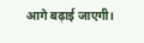आगे बढ़ाई जाएगी।